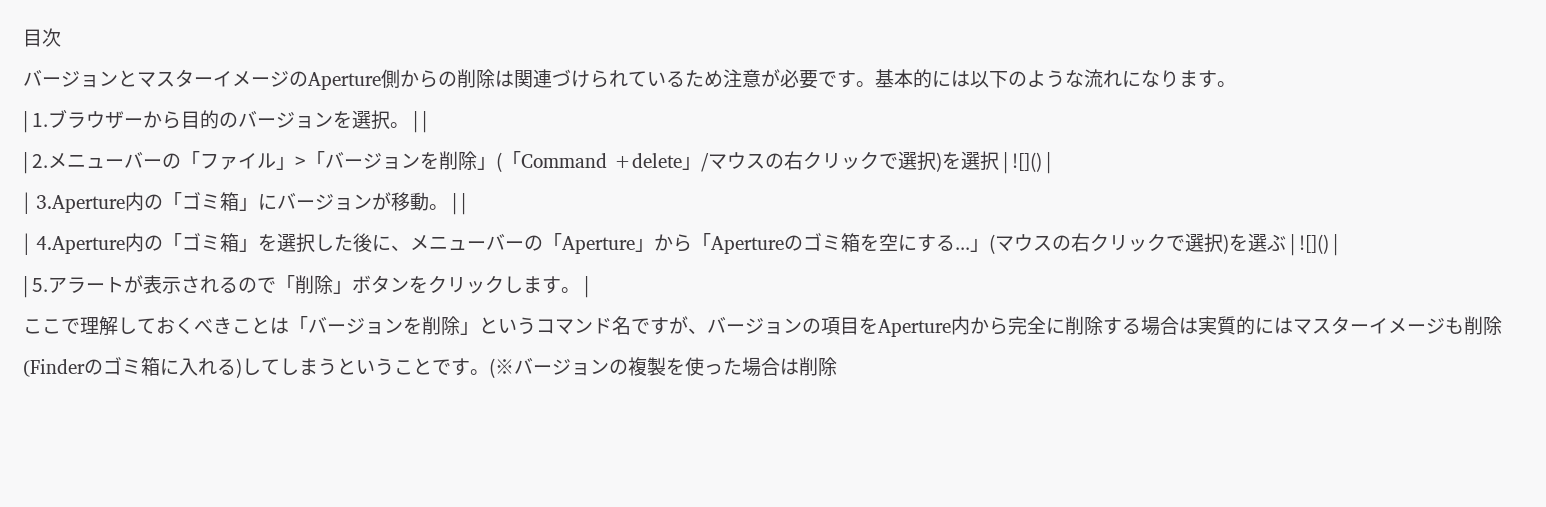目次
バージョンとマスターイメージのAperture側からの削除は関連づけられているため注意が必要です。基本的には以下のような流れになります。
| 1.ブラウザーから目的のバージョンを選択。 | |
| 2.メニューバーの「ファイル」>「バージョンを削除」(「Command +delete」/マウスの右クリックで選択)を選択 | ![]() |
| 3.Aperture内の「ゴミ箱」にバージョンが移動。 | |
| 4.Aperture内の「ゴミ箱」を選択した後に、メニューバーの「Aperture」から「Apertureのゴミ箱を空にする...」(マウスの右クリックで選択)を選ぶ | ![]() |
| 5.アラートが表示されるので「削除」ボタンをクリックします。 |
ここで理解しておくべきことは「バージョンを削除」というコマンド名ですが、バージョンの項目をAperture内から完全に削除する場合は実質的にはマスターイメージも削除(Finderのゴミ箱に入れる)してしまうということです。(※バージョンの複製を使った場合は削除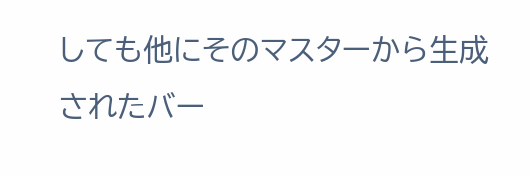しても他にそのマスターから生成されたバー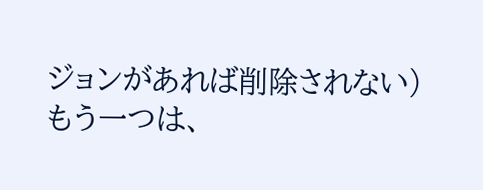ジョンがあれば削除されない)
もう一つは、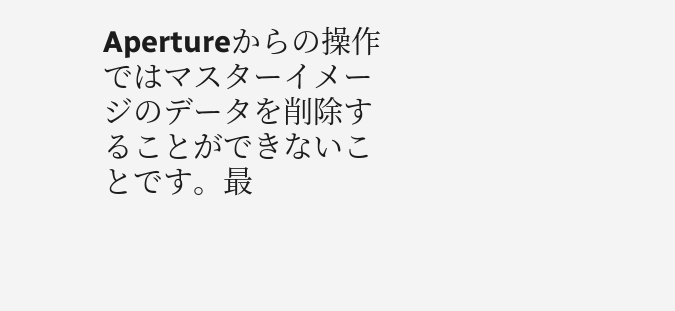Apertureからの操作ではマスターイメージのデータを削除することができないことです。最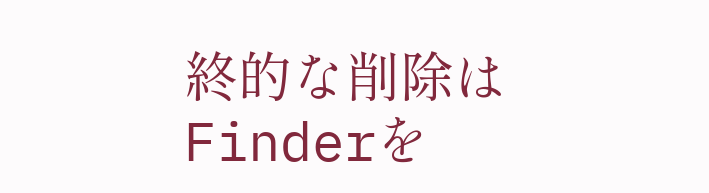終的な削除はFinderを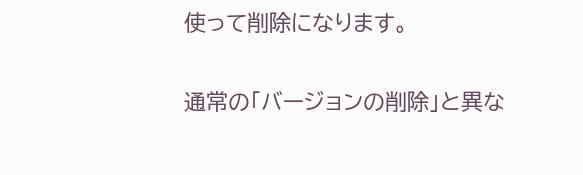使って削除になります。


通常の「バージョンの削除」と異な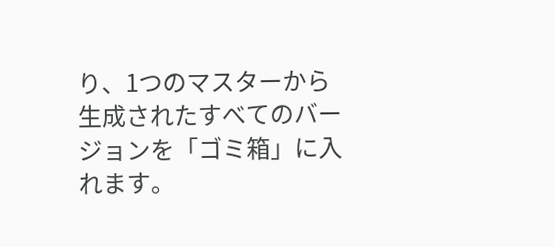り、1つのマスターから生成されたすべてのバージョンを「ゴミ箱」に入れます。